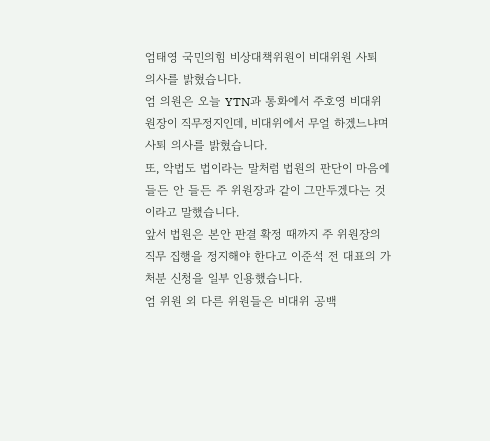엄태영 국민의힘 비상대책위원이 비대위원 사퇴 의사를 밝혔습니다.
엄 의원은 오늘 YTN과 통화에서 주호영 비대위원장이 직무정지인데, 비대위에서 무얼 하겠느냐며 사퇴 의사를 밝혔습니다.
또, 악법도 법이라는 말처럼 법원의 판단이 마음에 들든 안 들든 주 위원장과 같이 그만두겠다는 것이라고 말했습니다.
앞서 법원은 본안 판결 확정 때까지 주 위원장의 직무 집행을 정지해야 한다고 이준석 전 대표의 가처분 신청을 일부 인용했습니다.
엄 위원 외 다른 위원들은 비대위 공백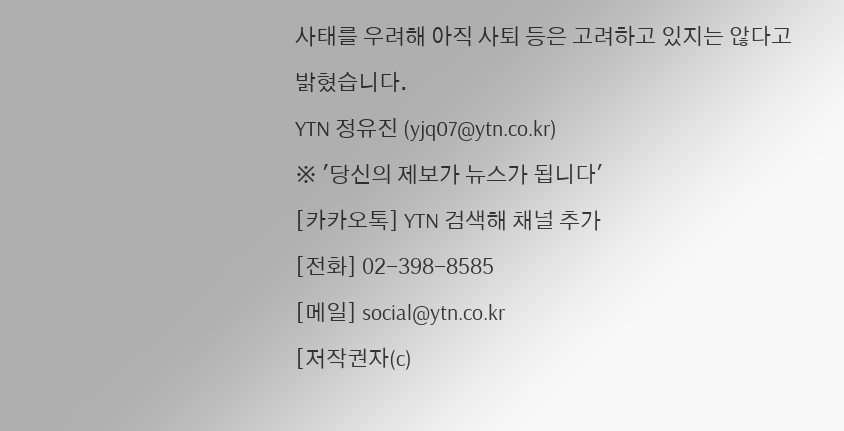사태를 우려해 아직 사퇴 등은 고려하고 있지는 않다고 밝혔습니다.
YTN 정유진 (yjq07@ytn.co.kr)
※ '당신의 제보가 뉴스가 됩니다'
[카카오톡] YTN 검색해 채널 추가
[전화] 02-398-8585
[메일] social@ytn.co.kr
[저작권자(c)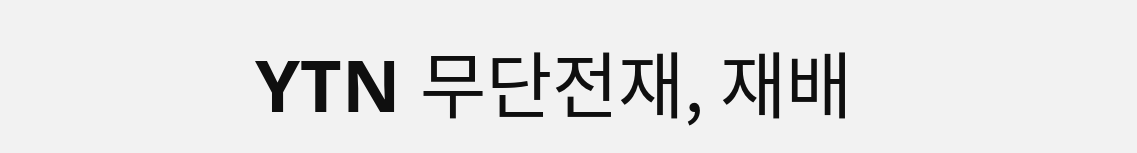YTN 무단전재, 재배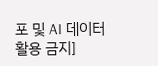포 및 AI 데이터 활용 금지]